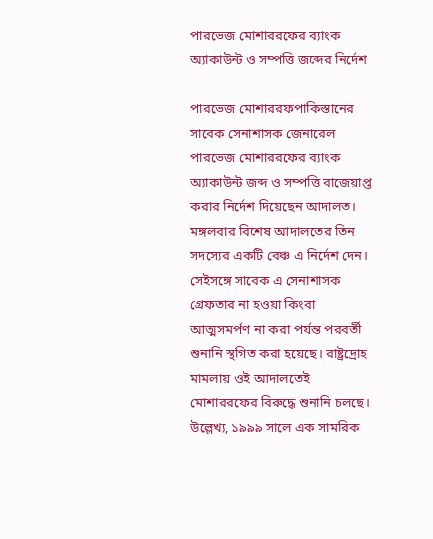পারভেজ মোশাররফের ব্যাংক অ্যাকাউন্ট ও সম্পত্তি জব্দের নির্দেশ

পারভেজ মোশাররফপাকিস্তানের সাবেক সেনাশাসক জেনারেল পারভেজ মোশাররফের ব্যাংক অ্যাকাউন্ট জব্দ ও সম্পত্তি বাজেয়াপ্ত করার নির্দেশ দিয়েছেন আদালত। মঙ্গলবার বিশেষ আদালতের তিন সদস্যের একটি বেঞ্চ এ নির্দেশ দেন। সেইসঙ্গে সাবেক এ সেনাশাসক গ্রেফতার না হওয়া কিংবা আত্মসমর্পণ না করা পর্যন্ত পরবর্তী শুনানি স্থগিত করা হয়েছে। রাষ্ট্রদ্রোহ মামলায় ওই আদালতেই মোশাররফের বিরুদ্ধে শুনানি চলছে।
উল্লেখ্য, ১৯৯৯ সালে এক সামরিক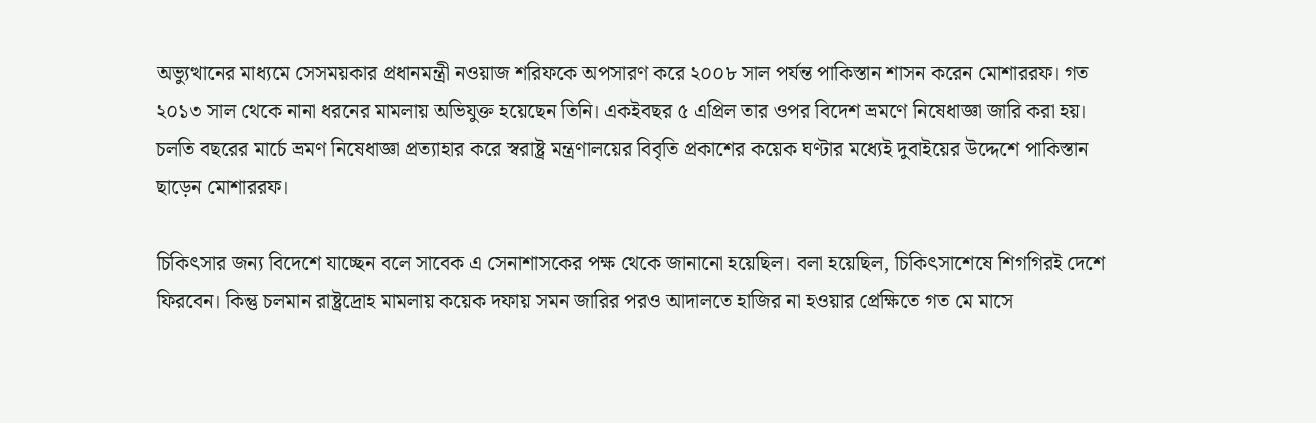অভ্যুত্থানের মাধ্যমে সেসময়কার প্রধানমন্ত্রী নওয়াজ শরিফকে অপসারণ করে ২০০৮ সাল পর্যন্ত পাকিস্তান শাসন করেন মোশাররফ। গত ২০১৩ সাল থেকে নানা ধরনের মামলায় অভিযুক্ত হয়েছেন তিনি। একইবছর ৫ এপ্রিল তার ওপর বিদেশ ভ্রমণে নিষেধাজ্ঞা জারি করা হয়। চলতি বছরের মার্চে ভ্রমণ নিষেধাজ্ঞা প্রত্যাহার করে স্বরাষ্ট্র মন্ত্রণালয়ের বিবৃতি প্রকাশের কয়েক ঘণ্টার মধ্যেই দুবাইয়ের উদ্দেশে পাকিস্তান ছাড়েন মোশাররফ।

চিকিৎসার জন্য বিদেশে যাচ্ছেন বলে সাবেক এ সেনাশাসকের পক্ষ থেকে জানানো হয়েছিল। বলা হয়েছিল, চিকিৎসাশেষে শিগগিরই দেশে ফিরবেন। কিন্তু চলমান রাষ্ট্রদ্রোহ মামলায় কয়েক দফায় সমন জারির পরও আদালতে হাজির না হওয়ার প্রেক্ষিতে গত মে মাসে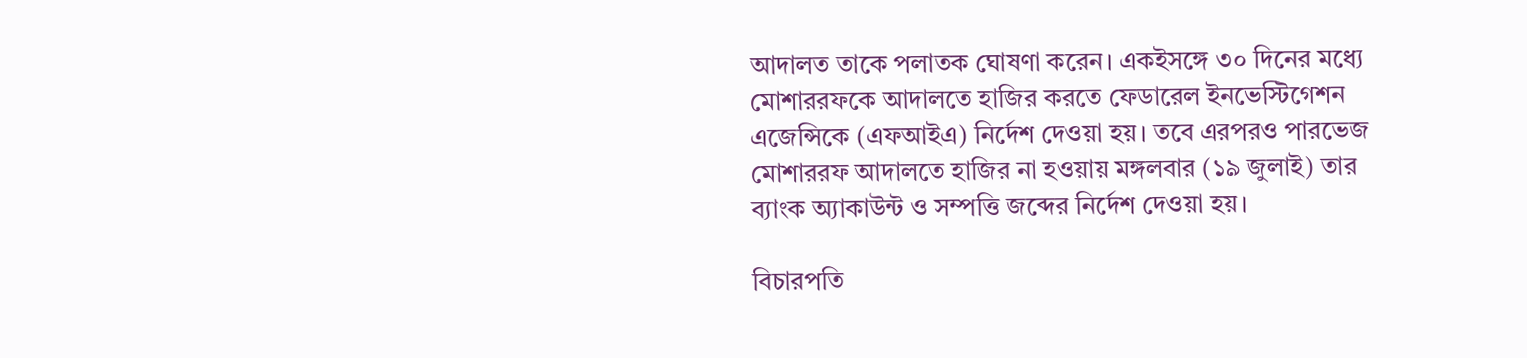আদালত তাকে পলাতক ঘোষণা করেন। একইসঙ্গে ৩০ দিনের মধ্যে মোশাররফকে আদালতে হাজির করতে ফেডারেল ইনভেস্টিগেশন এজেন্সিকে (এফআইএ) নির্দেশ দেওয়া হয়। তবে এরপরও পারভেজ মোশাররফ আদালতে হাজির না হওয়ায় মঙ্গলবার (১৯ জুলাই) তার ব্যাংক অ্যাকাউন্ট ও সম্পত্তি জব্দের নির্দেশ দেওয়া হয়।

বিচারপতি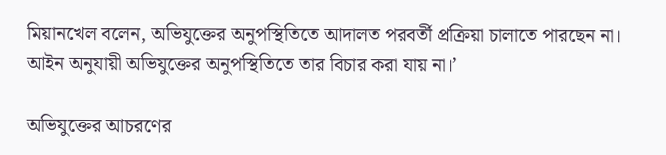মিয়ানখেল বলেন, অভিযুক্তের অনুপস্থিতিতে আদালত পরবর্তী প্রক্রিয়া চালাতে পারছেন না। আইন অনুযায়ী অভিযুক্তের অনুপস্থিতিতে তার বিচার করা যায় না।’

অভিযুক্তের আচরণের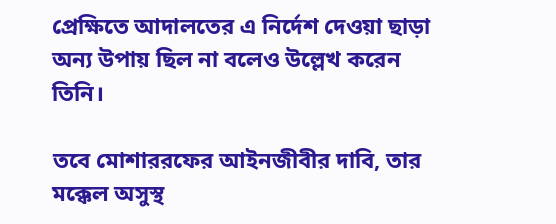প্রেক্ষিতে আদালতের এ নির্দেশ দেওয়া ছাড়া অন্য উপায় ছিল না বলেও উল্লেখ করেন তিনি।

তবে মোশাররফের আইনজীবীর দাবি, তার মক্কেল অসুস্থ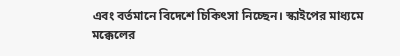এবং বর্তমানে বিদেশে চিকিৎসা নিচ্ছেন। স্কাইপের মাধ্যমে মক্কেলের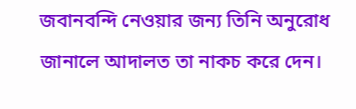জবানবন্দি নেওয়ার জন্য তিনি অনুরোধ জানালে আদালত তা নাকচ করে দেন।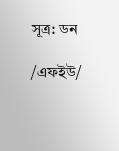সূত্র: ডন

/এফইউ/